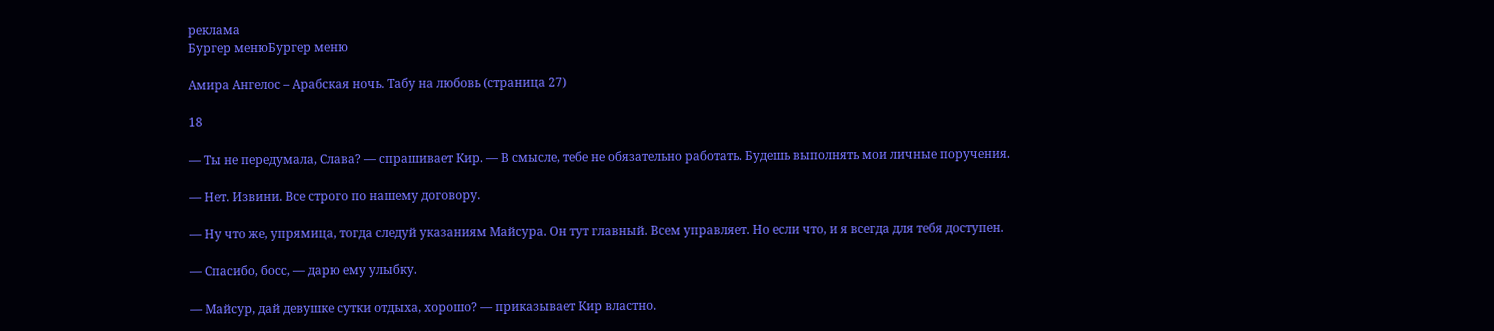реклама
Бургер менюБургер меню

Амира Ангелос – Арабская ночь. Табу на любовь (страница 27)

18

— Ты не передумала, Слава? — спрашивает Кир. — В смысле, тебе не обязательно работать. Будешь выполнять мои личные поручения.

— Нет. Извини. Все строго по нашему договору.

— Ну что же, упрямица, тогда следуй указаниям Майсура. Он тут главный. Всем управляет. Но если что, и я всегда для тебя доступен.

— Спасибо, босс, — дарю ему улыбку.

— Майсур, дай девушке сутки отдыха, хорошо? — приказывает Кир властно.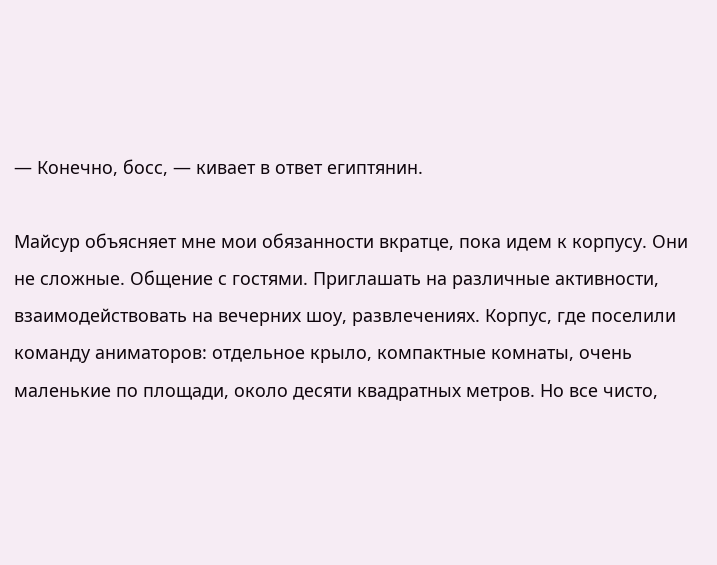— Конечно, босс, — кивает в ответ египтянин.

Майсур объясняет мне мои обязанности вкратце, пока идем к корпусу. Они не сложные. Общение с гостями. Приглашать на различные активности, взаимодействовать на вечерних шоу, развлечениях. Корпус, где поселили команду аниматоров: отдельное крыло, компактные комнаты, очень маленькие по площади, около десяти квадратных метров. Но все чисто,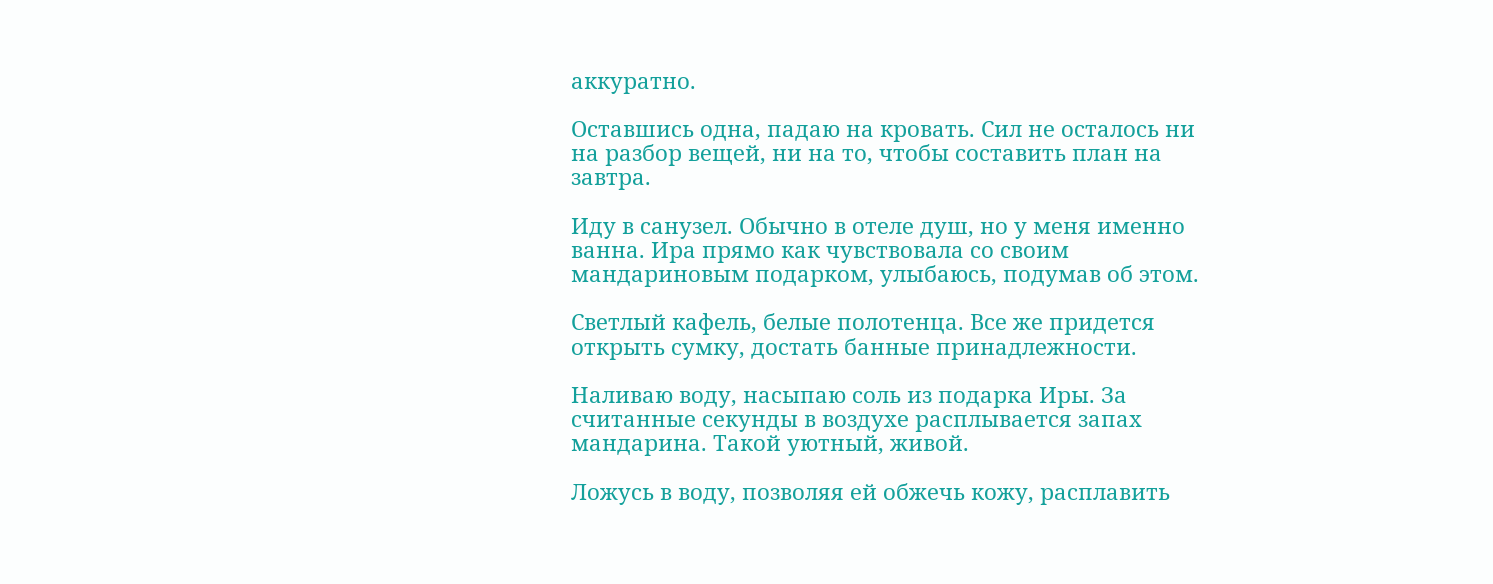аккуратно.

Оставшись одна, падаю на кровать. Сил не осталось ни на разбор вещей, ни на то, чтобы составить план на завтра.

Иду в санузел. Обычно в отеле душ, но у меня именно ванна. Ира прямо как чувствовала со своим мандариновым подарком, улыбаюсь, подумав об этом.

Светлый кафель, белые полотенца. Все же придется открыть сумку, достать банные принадлежности.

Наливаю воду, насыпаю соль из подарка Иры. За считанные секунды в воздухе расплывается запах мандарина. Такой уютный, живой.

Ложусь в воду, позволяя ей обжечь кожу, расплавить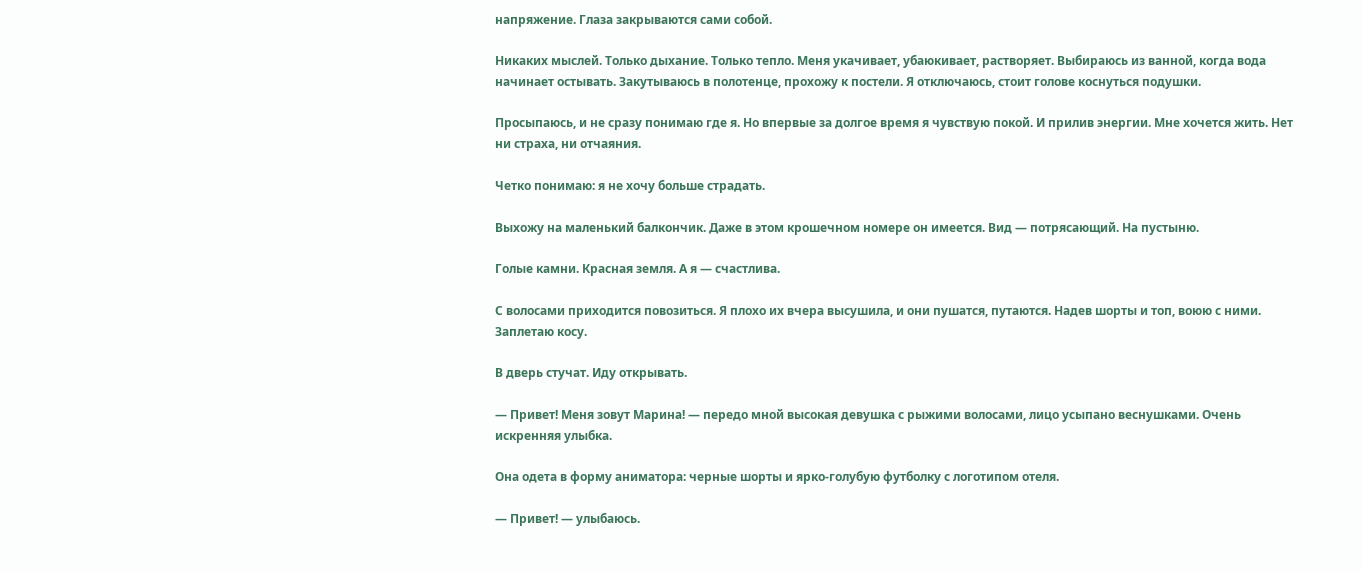напряжение. Глаза закрываются сами собой.

Никаких мыслей. Только дыхание. Только тепло. Меня укачивает, убаюкивает, растворяет. Выбираюсь из ванной, когда вода начинает остывать. Закутываюсь в полотенце, прохожу к постели. Я отключаюсь, стоит голове коснуться подушки.

Просыпаюсь, и не сразу понимаю где я. Но впервые за долгое время я чувствую покой. И прилив энергии. Мне хочется жить. Нет ни страха, ни отчаяния.

Четко понимаю: я не хочу больше страдать.

Выхожу на маленький балкончик. Даже в этом крошечном номере он имеется. Вид — потрясающий. На пустыню.

Голые камни. Красная земля. А я — счастлива.

С волосами приходится повозиться. Я плохо их вчера высушила, и они пушатся, путаются. Надев шорты и топ, воюю с ними. Заплетаю косу.

В дверь стучат. Иду открывать.

— Привет! Меня зовут Марина! — передо мной высокая девушка с рыжими волосами, лицо усыпано веснушками. Очень искренняя улыбка.

Она одета в форму аниматора: черные шорты и ярко-голубую футболку с логотипом отеля.

— Привет! — улыбаюсь.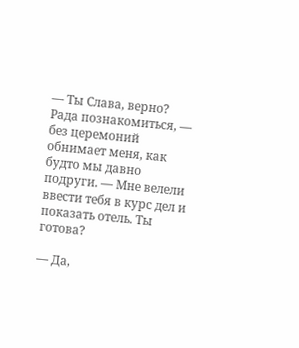— Ты Слава, верно? Рада познакомиться, — без церемоний обнимает меня, как будто мы давно подруги. — Мне велели ввести тебя в курс дел и показать отель. Ты готова?

— Да,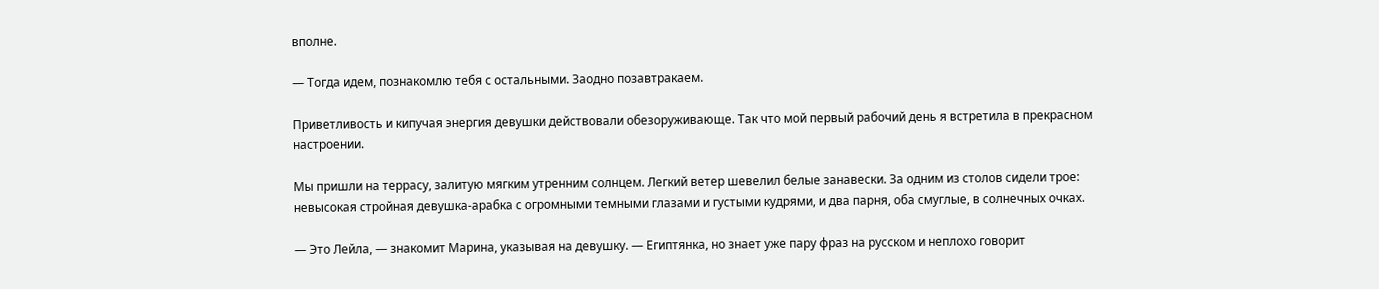вполне.

— Тогда идем, познакомлю тебя с остальными. Заодно позавтракаем.

Приветливость и кипучая энергия девушки действовали обезоруживающе. Так что мой первый рабочий день я встретила в прекрасном настроении.

Мы пришли на террасу, залитую мягким утренним солнцем. Легкий ветер шевелил белые занавески. За одним из столов сидели трое: невысокая стройная девушка-арабка с огромными темными глазами и густыми кудрями, и два парня, оба смуглые, в солнечных очках.

— Это Лейла, — знакомит Марина, указывая на девушку. — Египтянка, но знает уже пару фраз на русском и неплохо говорит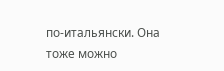по-итальянски. Она тоже можно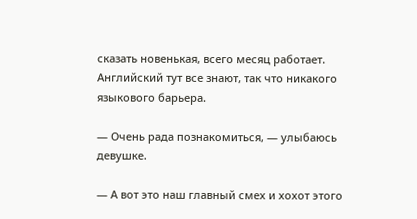сказать новенькая, всего месяц работает. Английский тут все знают, так что никакого языкового барьера.

— Очень рада познакомиться, — улыбаюсь девушке.

— А вот это наш главный смех и хохот этого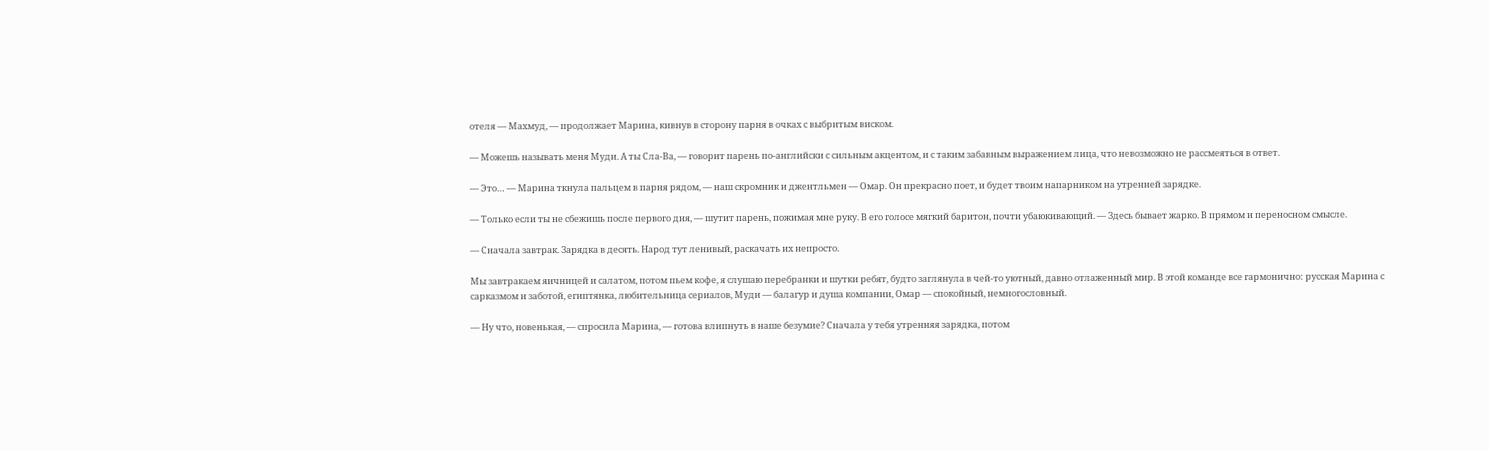отеля — Махмуд, — продолжает Марина, кивнув в сторону парня в очках с выбритым виском.

— Можешь называть меня Муди. А ты Сла-Ва, — говорит парень по-английски с сильным акцентом, и с таким забавным выражением лица, что невозможно не рассмеяться в ответ.

— Это… — Марина ткнула пальцем в парня рядом, — наш скромник и джентльмен — Омар. Он прекрасно поет, и будет твоим напарником на утренней зарядке.

— Только если ты не сбежишь после первого дня, — шутит парень, пожимая мне руку. В его голосе мягкий баритон, почти убаюкивающий. — Здесь бывает жарко. В прямом и переносном смысле.

— Сначала завтрак. Зарядка в десять. Народ тут ленивый, раскачать их непросто.

Мы завтракаем яичницей и салатом, потом пьем кофе, я слушаю перебранки и шутки ребят, будто заглянула в чей-то уютный, давно отлаженный мир. В этой команде все гармонично: русская Марина с сарказмом и заботой, египтянка, любительница сериалов, Муди — балагур и душа компании, Омар — спокойный, немногословный.

— Ну что, новенькая, — спросила Марина, — готова влипнуть в наше безумие? Сначала у тебя утренняя зарядка, потом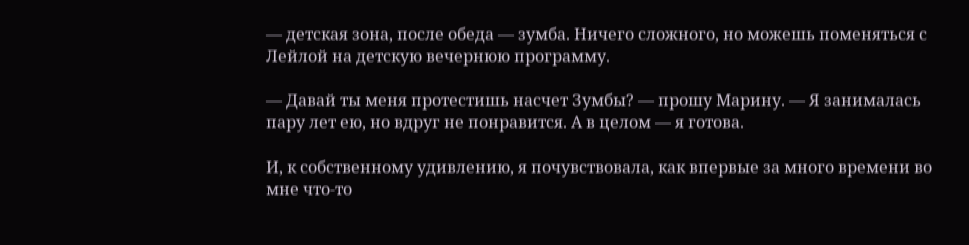— детская зона, после обеда — зумба. Ничего сложного, но можешь поменяться с Лейлой на детскую вечернюю программу.

— Давай ты меня протестишь насчет Зумбы? — прошу Марину. — Я занималась пару лет ею, но вдруг не понравится. А в целом — я готова.

И, к собственному удивлению, я почувствовала, как впервые за много времени во мне что-то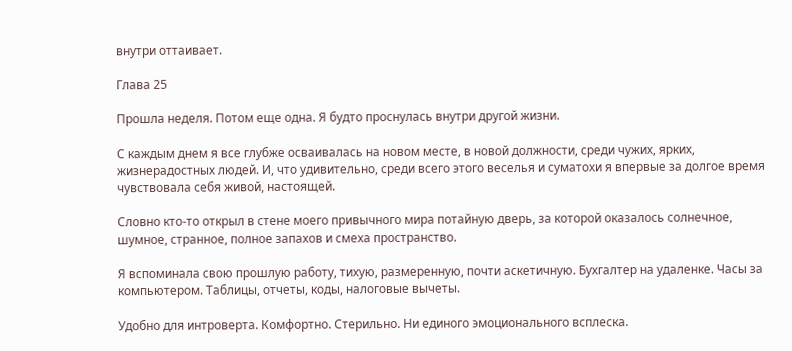внутри оттаивает.

Глава 25

Прошла неделя. Потом еще одна. Я будто проснулась внутри другой жизни.

С каждым днем я все глубже осваивалась на новом месте, в новой должности, среди чужих, ярких, жизнерадостных людей. И, что удивительно, среди всего этого веселья и суматохи я впервые за долгое время чувствовала себя живой, настоящей.

Словно кто-то открыл в стене моего привычного мира потайную дверь, за которой оказалось солнечное, шумное, странное, полное запахов и смеха пространство.

Я вспоминала свою прошлую работу, тихую, размеренную, почти аскетичную. Бухгалтер на удаленке. Часы за компьютером. Таблицы, отчеты, коды, налоговые вычеты.

Удобно для интроверта. Комфортно. Стерильно. Ни единого эмоционального всплеска.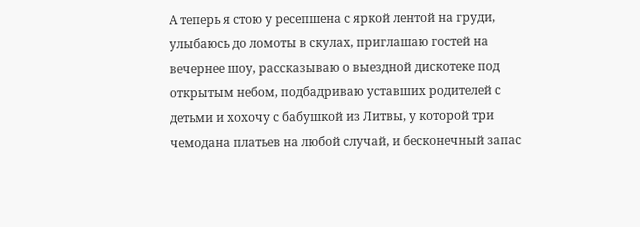А теперь я стою у ресепшена с яркой лентой на груди, улыбаюсь до ломоты в скулах, приглашаю гостей на вечернее шоу, рассказываю о выездной дискотеке под открытым небом, подбадриваю уставших родителей с детьми и хохочу с бабушкой из Литвы, у которой три чемодана платьев на любой случай, и бесконечный запас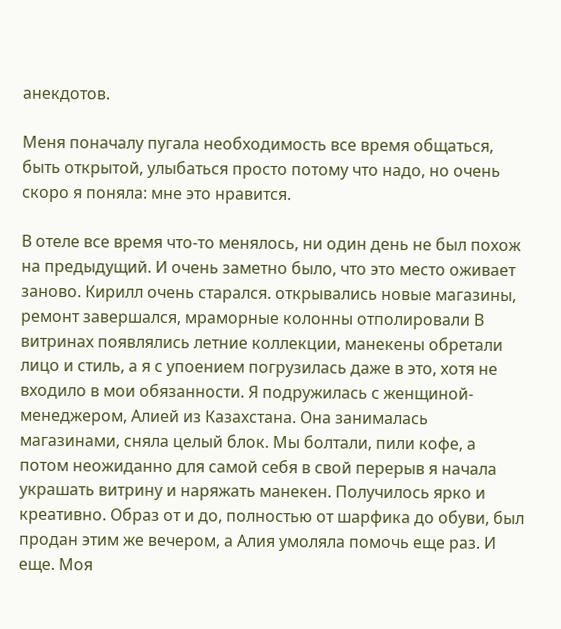анекдотов.

Меня поначалу пугала необходимость все время общаться, быть открытой, улыбаться просто потому что надо, но очень скоро я поняла: мне это нравится.

В отеле все время что-то менялось, ни один день не был похож на предыдущий. И очень заметно было, что это место оживает заново. Кирилл очень старался. открывались новые магазины, ремонт завершался, мраморные колонны отполировали В витринах появлялись летние коллекции, манекены обретали лицо и стиль, а я с упоением погрузилась даже в это, хотя не входило в мои обязанности. Я подружилась с женщиной-менеджером, Алией из Казахстана. Она занималась магазинами, сняла целый блок. Мы болтали, пили кофе, а потом неожиданно для самой себя в свой перерыв я начала украшать витрину и наряжать манекен. Получилось ярко и креативно. Образ от и до, полностью от шарфика до обуви, был продан этим же вечером, а Алия умоляла помочь еще раз. И еще. Моя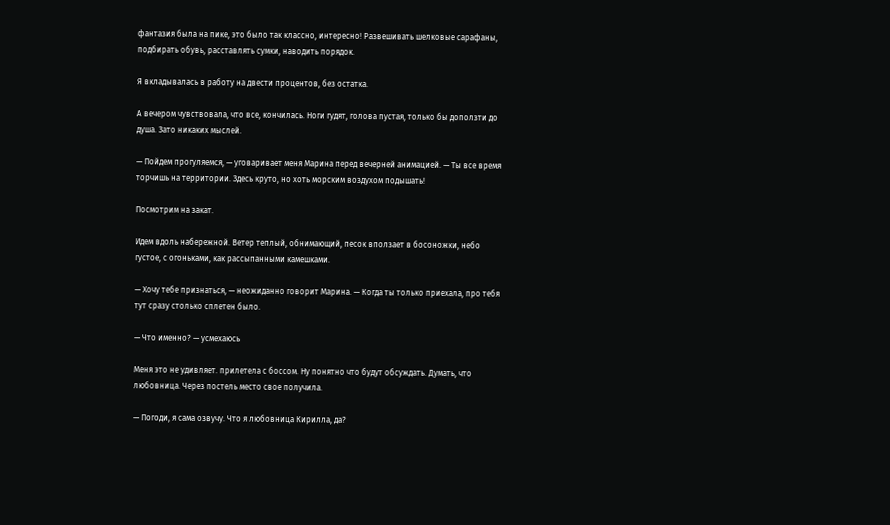фантазия была на пике, это было так классно, интересно! Развешивать шелковые сарафаны, подбирать обувь, расставлять сумки, наводить порядок.

Я вкладывалась в работу на двести процентов, без остатка.

А вечером чувствовала, что все, кончилась. Ноги гудят, голова пустая, только бы доползти до душа. Зато никаких мыслей.

— Пойдем прогуляемся, — уговаривает меня Марина перед вечерней анимацией. — Ты все время торчишь на территории. Здесь круто, но хоть морским воздухом подышать!

Посмотрим на закат.

Идем вдоль набережной. Ветер теплый, обнимающий, песок вползает в босоножки, небо густое, с огоньками, как рассыпанными камешками.

— Хочу тебе признаться, — неожиданно говорит Марина. — Когда ты только приехала, про тебя тут сразу столько сплетен было.

— Что именно? — усмехаюсь

Меня это не удивляет. прилетела с боссом. Ну понятно что будут обсуждать. Думать, что любовница. Через постель место свое получила.

— Погоди, я сама озвучу. Что я любовница Кирилла, да?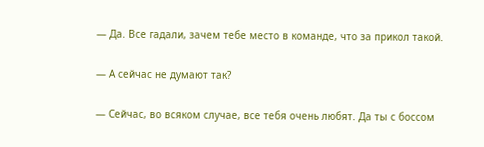— Да. Все гадали, зачем тебе место в команде, что за прикол такой.

— А сейчас не думают так?

— Сейчас, во всяком случае, все тебя очень любят. Да ты с боссом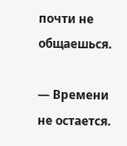почти не общаешься.

— Времени не остается.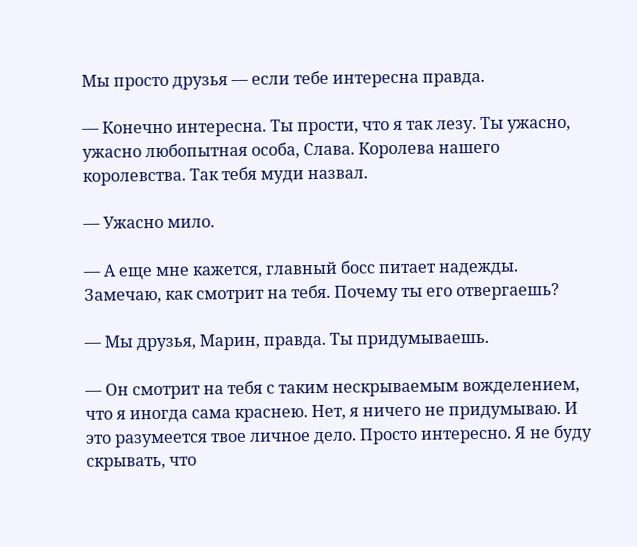Мы просто друзья — если тебе интересна правда.

— Конечно интересна. Ты прости, что я так лезу. Ты ужасно, ужасно любопытная особа, Слава. Королева нашего королевства. Так тебя муди назвал.

— Ужасно мило.

— А еще мне кажется, главный босс питает надежды. Замечаю, как смотрит на тебя. Почему ты его отвергаешь?

— Мы друзья, Марин, правда. Ты придумываешь.

— Он смотрит на тебя с таким нескрываемым вожделением, что я иногда сама краснею. Нет, я ничего не придумываю. И это разумеется твое личное дело. Просто интересно. Я не буду скрывать, что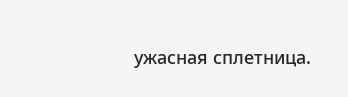ужасная сплетница.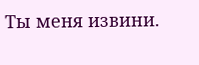Ты меня извини.